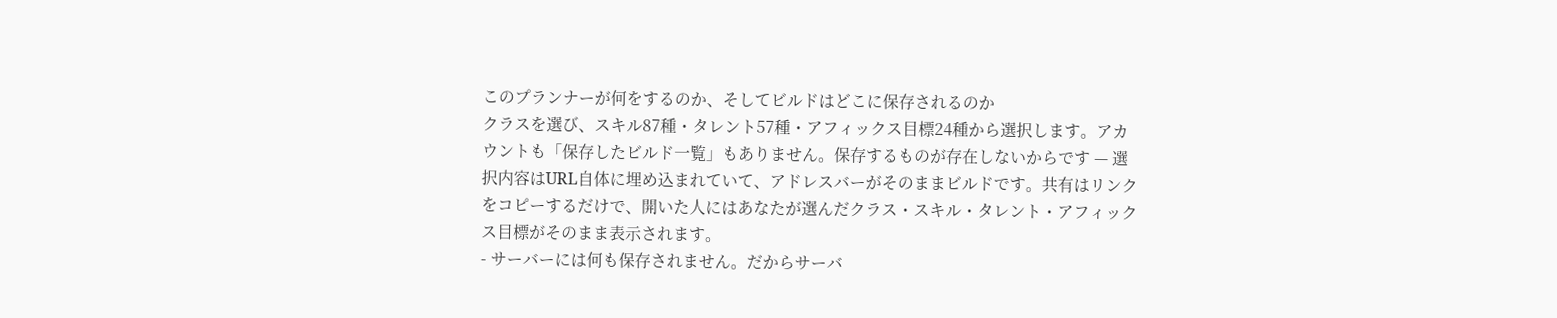このプランナーが何をするのか、そしてビルドはどこに保存されるのか
クラスを選び、スキル87種・タレント57種・アフィックス目標24種から選択します。アカウントも「保存したビルド一覧」もありません。保存するものが存在しないからです — 選択内容はURL自体に埋め込まれていて、アドレスバーがそのままビルドです。共有はリンクをコピーするだけで、開いた人にはあなたが選んだクラス・スキル・タレント・アフィックス目標がそのまま表示されます。
- サーバーには何も保存されません。だからサーバ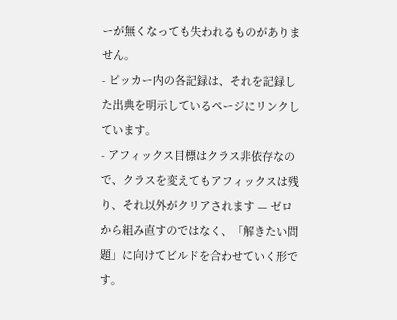ーが無くなっても失われるものがありません。
- ピッカー内の各記録は、それを記録した出典を明示しているページにリンクしています。
- アフィックス目標はクラス非依存なので、クラスを変えてもアフィックスは残り、それ以外がクリアされます — ゼロから組み直すのではなく、「解きたい問題」に向けてビルドを合わせていく形です。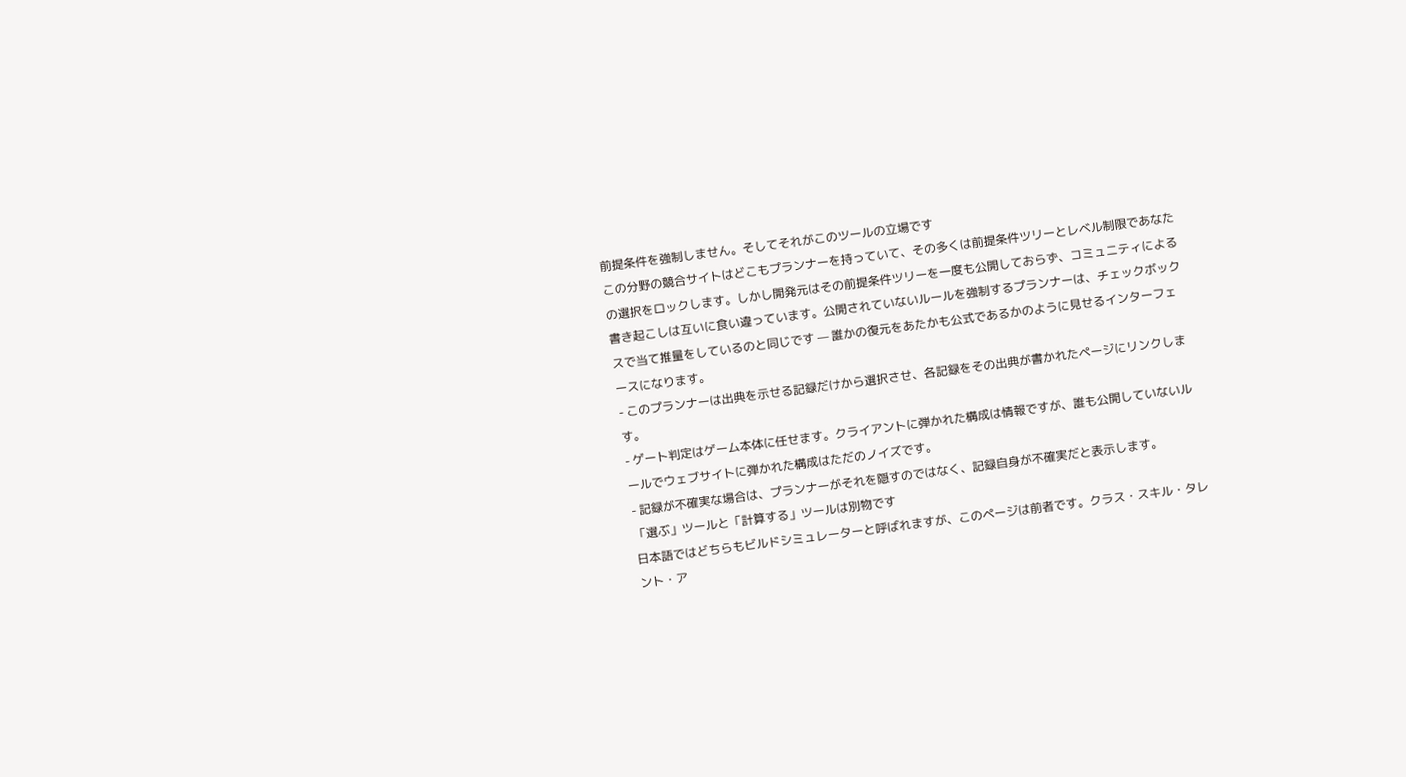前提条件を強制しません。そしてそれがこのツールの立場です
この分野の競合サイトはどこもプランナーを持っていて、その多くは前提条件ツリーとレベル制限であなたの選択をロックします。しかし開発元はその前提条件ツリーを一度も公開しておらず、コミュニティによる書き起こしは互いに食い違っています。公開されていないルールを強制するプランナーは、チェックボックスで当て推量をしているのと同じです — 誰かの復元をあたかも公式であるかのように見せるインターフェースになります。
- このプランナーは出典を示せる記録だけから選択させ、各記録をその出典が書かれたページにリンクします。
- ゲート判定はゲーム本体に任せます。クライアントに弾かれた構成は情報ですが、誰も公開していないルールでウェブサイトに弾かれた構成はただのノイズです。
- 記録が不確実な場合は、プランナーがそれを隠すのではなく、記録自身が不確実だと表示します。
「選ぶ」ツールと「計算する」ツールは別物です
日本語ではどちらもビルドシミュレーターと呼ばれますが、このページは前者です。クラス・スキル・タレント・ア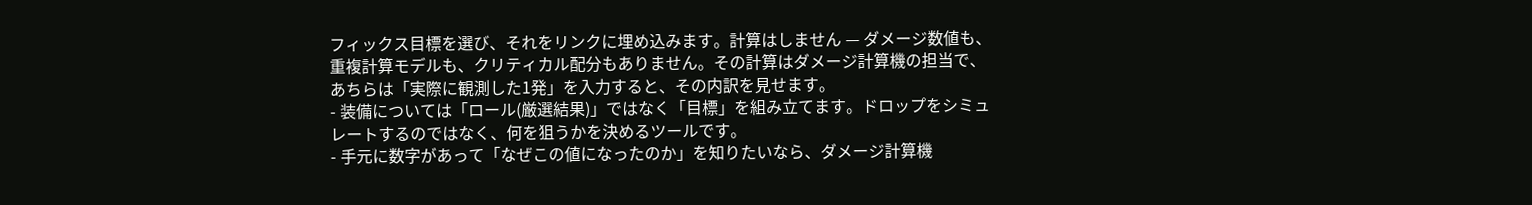フィックス目標を選び、それをリンクに埋め込みます。計算はしません — ダメージ数値も、重複計算モデルも、クリティカル配分もありません。その計算はダメージ計算機の担当で、あちらは「実際に観測した1発」を入力すると、その内訳を見せます。
- 装備については「ロール(厳選結果)」ではなく「目標」を組み立てます。ドロップをシミュレートするのではなく、何を狙うかを決めるツールです。
- 手元に数字があって「なぜこの値になったのか」を知りたいなら、ダメージ計算機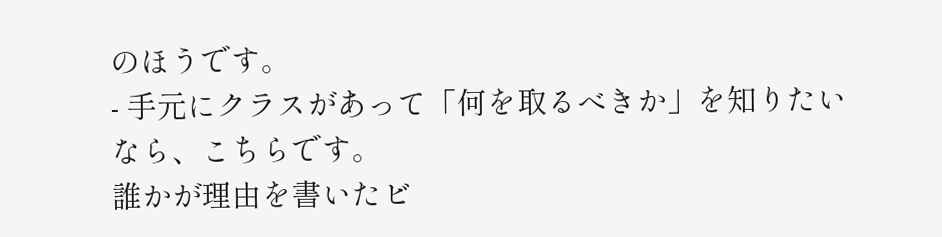のほうです。
- 手元にクラスがあって「何を取るべきか」を知りたいなら、こちらです。
誰かが理由を書いたビ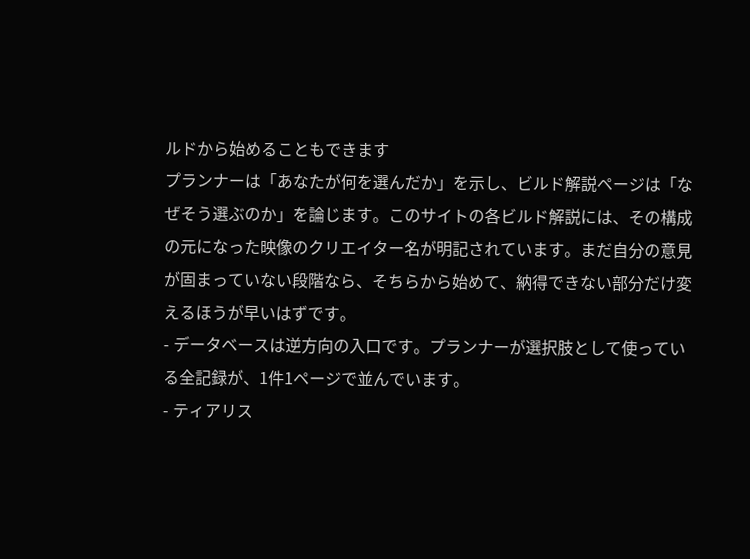ルドから始めることもできます
プランナーは「あなたが何を選んだか」を示し、ビルド解説ページは「なぜそう選ぶのか」を論じます。このサイトの各ビルド解説には、その構成の元になった映像のクリエイター名が明記されています。まだ自分の意見が固まっていない段階なら、そちらから始めて、納得できない部分だけ変えるほうが早いはずです。
- データベースは逆方向の入口です。プランナーが選択肢として使っている全記録が、1件1ページで並んでいます。
- ティアリス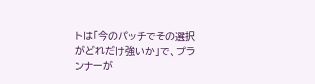トは「今のパッチでその選択がどれだけ強いか」で、プランナーが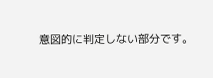意図的に判定しない部分です。